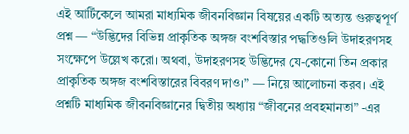এই আর্টিকেলে আমরা মাধ্যমিক জীবনবিজ্ঞান বিষয়ের একটি অত্যন্ত গুরুত্বপূর্ণ প্রশ্ন — “উদ্ভিদের বিভিন্ন প্রাকৃতিক অঙ্গজ বংশবিস্তার পদ্ধতিগুলি উদাহরণসহ সংক্ষেপে উল্লেখ করো। অথবা, উদাহরণসহ উদ্ভিদের যে-কোনো তিন প্রকার প্রাকৃতিক অঙ্গজ বংশবিস্তারের বিবরণ দাও।” — নিয়ে আলোচনা করব। এই প্রশ্নটি মাধ্যমিক জীবনবিজ্ঞানের দ্বিতীয় অধ্যায় “জীবনের প্রবহমানতা” -এর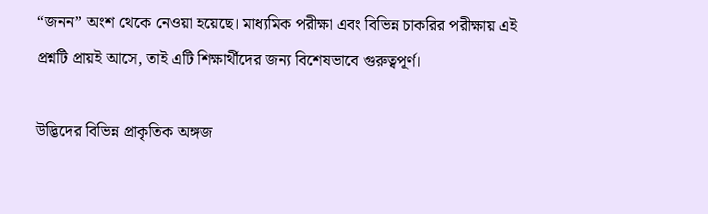“জনন” অংশ থেকে নেওয়া হয়েছে। মাধ্যমিক পরীক্ষা এবং বিভিন্ন চাকরির পরীক্ষায় এই প্রশ্নটি প্রায়ই আসে, তাই এটি শিক্ষার্থীদের জন্য বিশেষভাবে গুরুত্বপূর্ণ।

উদ্ভিদের বিভিন্ন প্রাকৃতিক অঙ্গজ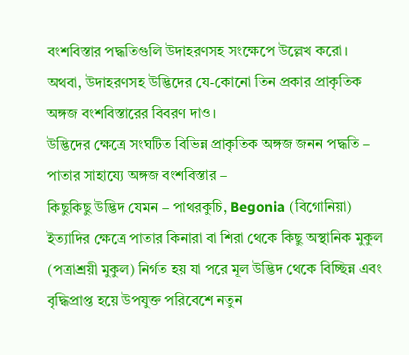বংশবিস্তার পদ্ধতিগুলি উদাহরণসহ সংক্ষেপে উল্লেখ করো।
অথবা, উদাহরণসহ উদ্ভিদের যে-কোনো তিন প্রকার প্রাকৃতিক অঙ্গজ বংশবিস্তারের বিবরণ দাও।
উদ্ভিদের ক্ষেত্রে সংঘটিত বিভিন্ন প্রাকৃতিক অঙ্গজ জনন পদ্ধতি –
পাতার সাহায্যে অঙ্গজ বংশবিস্তার –
কিছুকিছু উদ্ভিদ যেমন – পাথরকুচি, Begonia (বিগোনিয়া) ইত্যাদির ক্ষেত্রে পাতার কিনারা বা শিরা থেকে কিছু অস্থানিক মুকুল (পত্রাশ্রয়ী মুকুল) নির্গত হয় যা পরে মূল উদ্ভিদ থেকে বিচ্ছিন্ন এবং বৃদ্ধিপ্রাপ্ত হয়ে উপযুক্ত পরিবেশে নতুন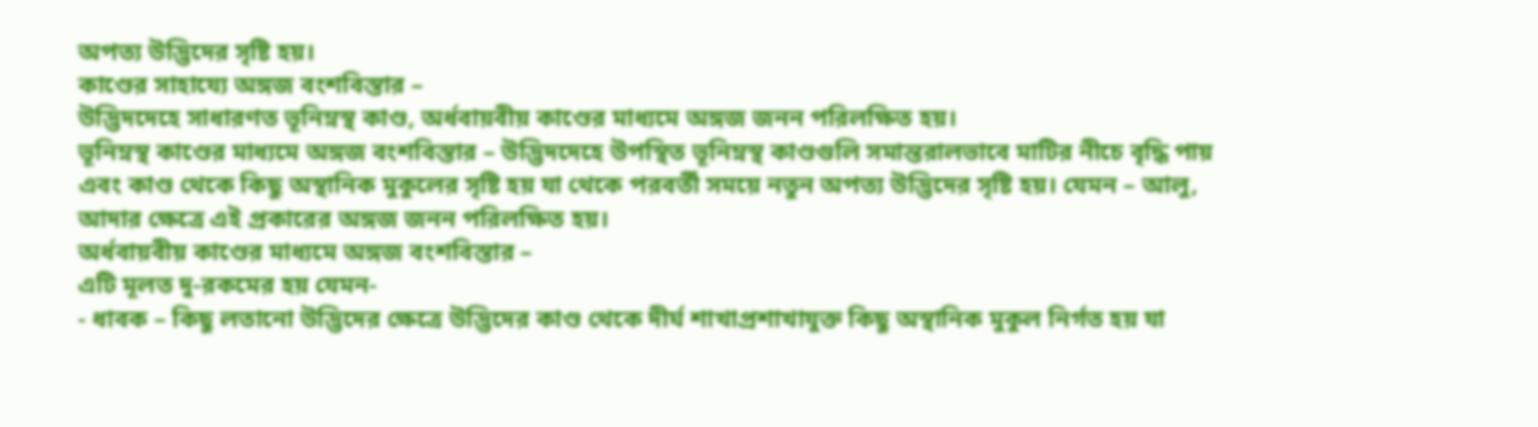অপত্য উদ্ভিদের সৃষ্টি হয়।
কাণ্ডের সাহায্যে অঙ্গজ বংশবিস্তার –
উদ্ভিদদেহে সাধারণত ভূনিম্নস্থ কাণ্ড, অর্ধবায়বীয় কাণ্ডের মাধ্যমে অঙ্গজ জনন পরিলক্ষিত হয়।
ভূনিম্নস্থ কাণ্ডের মাধ্যমে অঙ্গজ বংশবিস্তার – উদ্ভিদদেহে উপস্থিত ভূনিম্নস্থ কাণ্ডগুলি সমান্তরালভাবে মাটির নীচে বৃদ্ধি পায় এবং কাণ্ড থেকে কিছু অস্থানিক মুকুলের সৃষ্টি হয় যা থেকে পরবর্তী সময়ে নতুন অপত্য উদ্ভিদের সৃষ্টি হয়। যেমন – আলু, আদার ক্ষেত্রে এই প্রকারের অঙ্গজ জনন পরিলক্ষিত হয়।
অর্ধবায়বীয় কাণ্ডের মাধ্যমে অঙ্গজ বংশবিস্তার –
এটি মূলত দু-রকমের হয় যেমন-
- ধাবক – কিছু লতানো উদ্ভিদের ক্ষেত্রে উদ্ভিদের কাণ্ড থেকে দীর্ঘ শাখাপ্রশাখাযুক্ত কিছু অস্থানিক মুকুল নির্গত হয় যা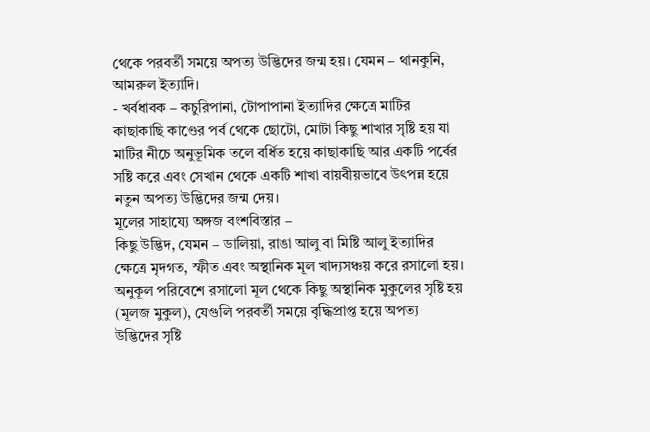থেকে পরবর্তী সময়ে অপত্য উদ্ভিদের জন্ম হয়। যেমন – থানকুনি, আমরুল ইত্যাদি।
- খর্বধাবক – কচুরিপানা, টোপাপানা ইত্যাদির ক্ষেত্রে মাটির কাছাকাছি কাণ্ডের পর্ব থেকে ছোটো, মোটা কিছু শাখার সৃষ্টি হয় যা মাটির নীচে অনুভূমিক তলে বর্ধিত হয়ে কাছাকাছি আর একটি পর্বের সষ্টি করে এবং সেখান থেকে একটি শাখা বায়বীয়ভাবে উৎপন্ন হয়ে নতুন অপত্য উদ্ভিদের জন্ম দেয়।
মূলের সাহায্যে অঙ্গজ বংশবিস্তার –
কিছু উদ্ভিদ, যেমন – ডালিয়া, রাঙা আলু বা মিষ্টি আলু ইত্যাদির ক্ষেত্রে মৃদগত, স্ফীত এবং অস্থানিক মূল খাদ্যসঞ্চয় করে রসালো হয়। অনুকূল পরিবেশে রসালো মূল থেকে কিছু অস্থানিক মুকুলের সৃষ্টি হয় (মূলজ মুকুল), যেগুলি পরবর্তী সময়ে বৃদ্ধিপ্রাপ্ত হয়ে অপত্য উদ্ভিদের সৃষ্টি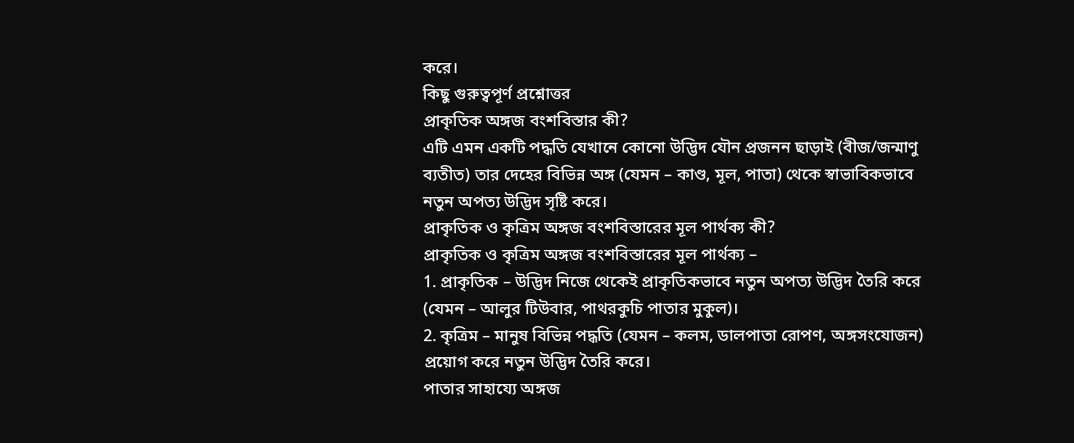করে।
কিছু গুরুত্বপূর্ণ প্রশ্নোত্তর
প্রাকৃতিক অঙ্গজ বংশবিস্তার কী?
এটি এমন একটি পদ্ধতি যেখানে কোনো উদ্ভিদ যৌন প্রজনন ছাড়াই (বীজ/জন্মাণু ব্যতীত) তার দেহের বিভিন্ন অঙ্গ (যেমন – কাণ্ড, মূল, পাতা) থেকে স্বাভাবিকভাবে নতুন অপত্য উদ্ভিদ সৃষ্টি করে।
প্রাকৃতিক ও কৃত্রিম অঙ্গজ বংশবিস্তারের মূল পার্থক্য কী?
প্রাকৃতিক ও কৃত্রিম অঙ্গজ বংশবিস্তারের মূল পার্থক্য –
1. প্রাকৃতিক – উদ্ভিদ নিজে থেকেই প্রাকৃতিকভাবে নতুন অপত্য উদ্ভিদ তৈরি করে (যেমন – আলুর টিউবার, পাথরকুচি পাতার মুকুল)।
2. কৃত্রিম – মানুষ বিভিন্ন পদ্ধতি (যেমন – কলম, ডালপাতা রোপণ, অঙ্গসংযোজন) প্রয়োগ করে নতুন উদ্ভিদ তৈরি করে।
পাতার সাহায্যে অঙ্গজ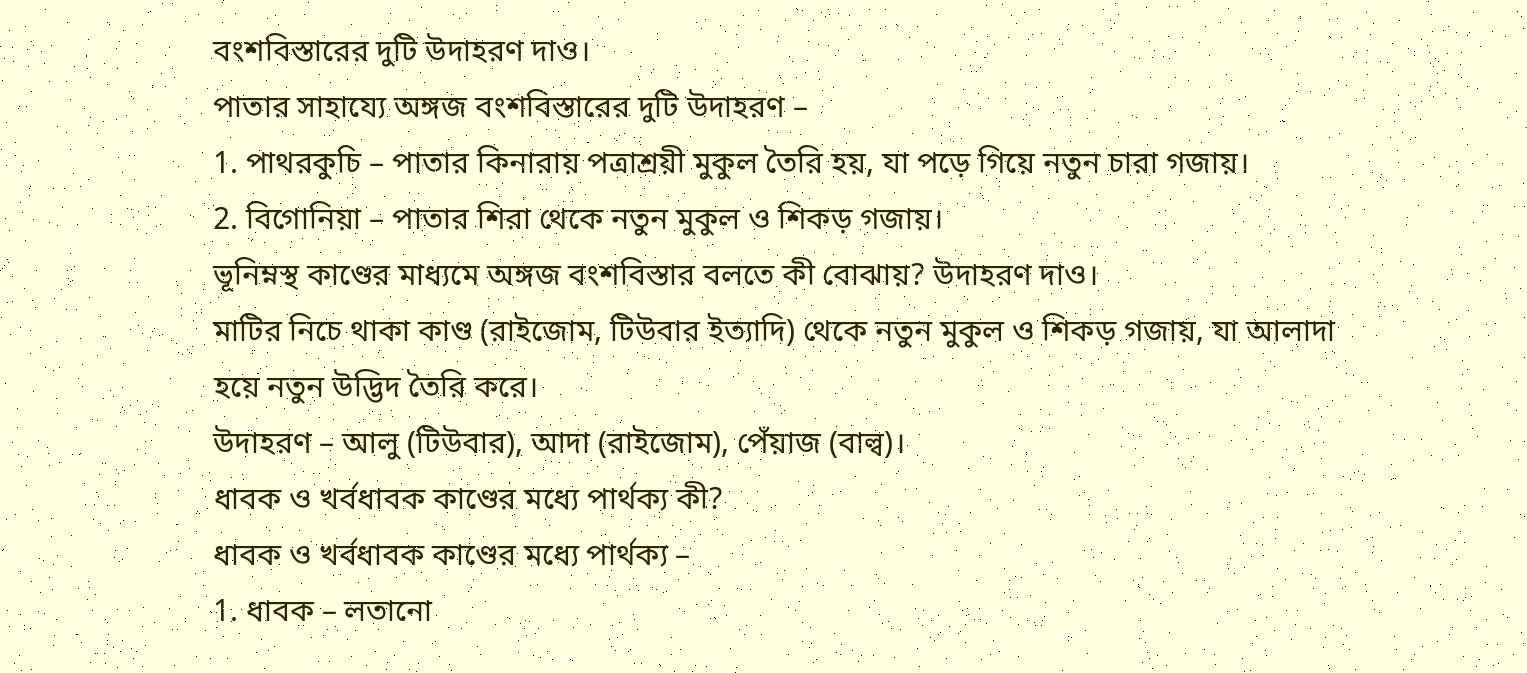বংশবিস্তারের দুটি উদাহরণ দাও।
পাতার সাহায্যে অঙ্গজ বংশবিস্তারের দুটি উদাহরণ –
1. পাথরকুচি – পাতার কিনারায় পত্রাশ্রয়ী মুকুল তৈরি হয়, যা পড়ে গিয়ে নতুন চারা গজায়।
2. বিগোনিয়া – পাতার শিরা থেকে নতুন মুকুল ও শিকড় গজায়।
ভূনিম্নস্থ কাণ্ডের মাধ্যমে অঙ্গজ বংশবিস্তার বলতে কী বোঝায়? উদাহরণ দাও।
মাটির নিচে থাকা কাণ্ড (রাইজোম, টিউবার ইত্যাদি) থেকে নতুন মুকুল ও শিকড় গজায়, যা আলাদা হয়ে নতুন উদ্ভিদ তৈরি করে।
উদাহরণ – আলু (টিউবার), আদা (রাইজোম), পেঁয়াজ (বাল্ব)।
ধাবক ও খর্বধাবক কাণ্ডের মধ্যে পার্থক্য কী?
ধাবক ও খর্বধাবক কাণ্ডের মধ্যে পার্থক্য –
1. ধাবক – লতানো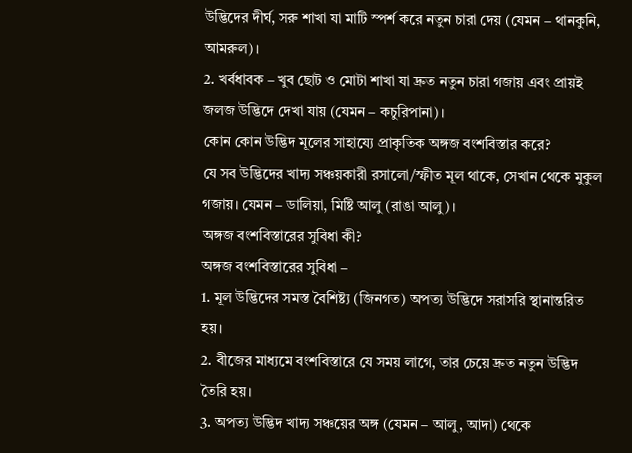উদ্ভিদের দীর্ঘ, সরু শাখা যা মাটি স্পর্শ করে নতুন চারা দেয় (যেমন – থানকুনি, আমরুল)।
2. খর্বধাবক – খুব ছোট ও মোটা শাখা যা দ্রুত নতুন চারা গজায় এবং প্রায়ই জলজ উদ্ভিদে দেখা যায় (যেমন – কচুরিপানা)।
কোন কোন উদ্ভিদ মূলের সাহায্যে প্রাকৃতিক অঙ্গজ বংশবিস্তার করে?
যে সব উদ্ভিদের খাদ্য সঞ্চয়কারী রসালো/স্ফীত মূল থাকে, সেখান থেকে মুকুল গজায়। যেমন – ডালিয়া, মিষ্টি আলু (রাঙা আলু)।
অঙ্গজ বংশবিস্তারের সুবিধা কী?
অঙ্গজ বংশবিস্তারের সুবিধা –
1. মূল উদ্ভিদের সমস্ত বৈশিষ্ট্য (জিনগত) অপত্য উদ্ভিদে সরাসরি স্থানান্তরিত হয়।
2. বীজের মাধ্যমে বংশবিস্তারে যে সময় লাগে, তার চেয়ে দ্রুত নতুন উদ্ভিদ তৈরি হয়।
3. অপত্য উদ্ভিদ খাদ্য সঞ্চয়ের অঙ্গ (যেমন – আলু, আদা) থেকে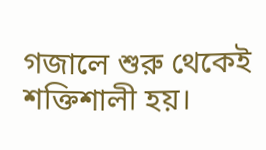গজালে শুরু থেকেই শক্তিশালী হয়।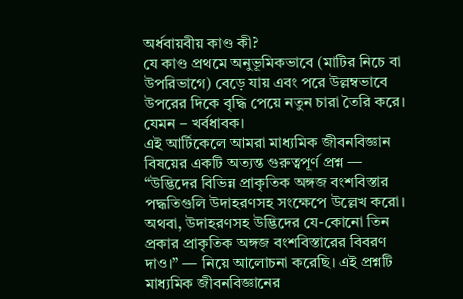অর্ধবায়বীয় কাণ্ড কী?
যে কাণ্ড প্রথমে অনুভূমিকভাবে (মাটির নিচে বা উপরিভাগে) বেড়ে যায় এবং পরে উল্লম্বভাবে উপরের দিকে বৃদ্ধি পেয়ে নতুন চারা তৈরি করে। যেমন – খর্বধাবক।
এই আর্টিকেলে আমরা মাধ্যমিক জীবনবিজ্ঞান বিষয়ের একটি অত্যন্ত গুরুত্বপূর্ণ প্রশ্ন — “উদ্ভিদের বিভিন্ন প্রাকৃতিক অঙ্গজ বংশবিস্তার পদ্ধতিগুলি উদাহরণসহ সংক্ষেপে উল্লেখ করো। অথবা, উদাহরণসহ উদ্ভিদের যে-কোনো তিন প্রকার প্রাকৃতিক অঙ্গজ বংশবিস্তারের বিবরণ দাও।” — নিয়ে আলোচনা করেছি। এই প্রশ্নটি মাধ্যমিক জীবনবিজ্ঞানের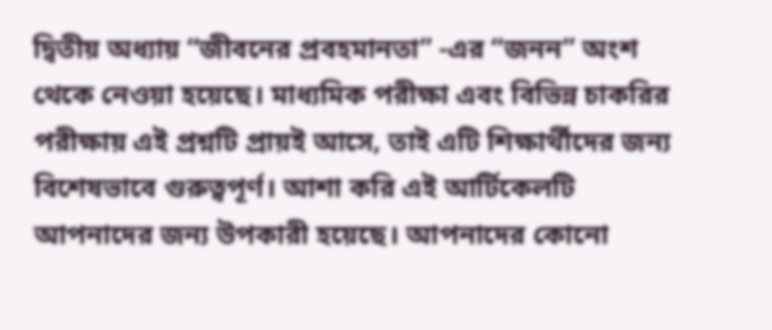দ্বিতীয় অধ্যায় “জীবনের প্রবহমানতা” -এর “জনন” অংশ থেকে নেওয়া হয়েছে। মাধ্যমিক পরীক্ষা এবং বিভিন্ন চাকরির পরীক্ষায় এই প্রশ্নটি প্রায়ই আসে, তাই এটি শিক্ষার্থীদের জন্য বিশেষভাবে গুরুত্বপূর্ণ। আশা করি এই আর্টিকেলটি আপনাদের জন্য উপকারী হয়েছে। আপনাদের কোনো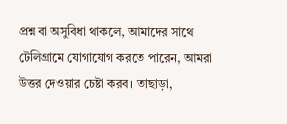প্রশ্ন বা অসুবিধা থাকলে, আমাদের সাথে টেলিগ্রামে যোগাযোগ করতে পারেন, আমরা উত্তর দেওয়ার চেষ্টা করব। তাছাড়া,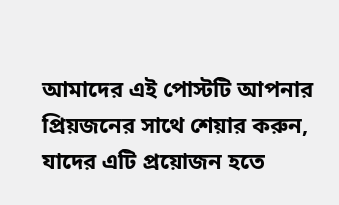আমাদের এই পোস্টটি আপনার প্রিয়জনের সাথে শেয়ার করুন, যাদের এটি প্রয়োজন হতে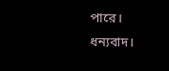পারে। ধন্যবাদ।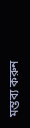মন্তব্য করুন